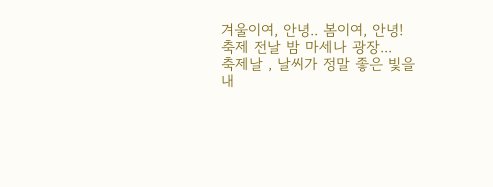겨울이여, 안녕.. 봄이여, 안녕!
축제 전날 밤 마세나 광장...
축제날 , 날씨가 정말 좋은 빛을 내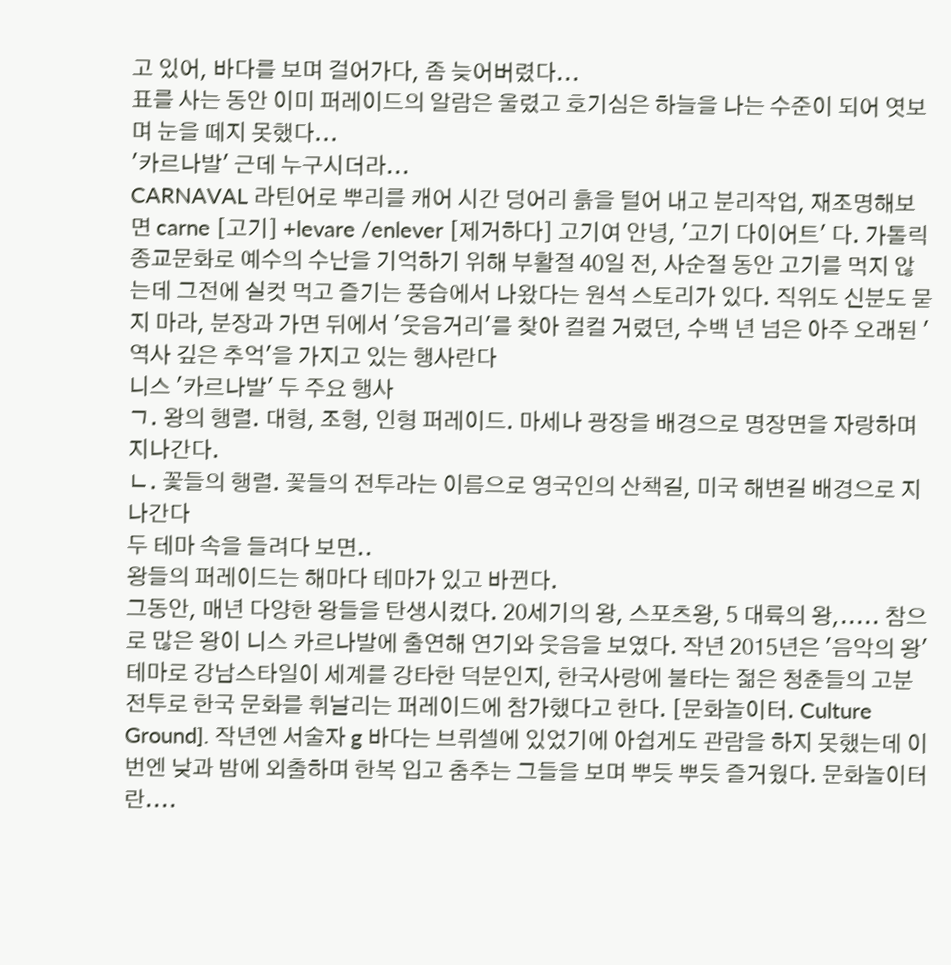고 있어, 바다를 보며 걸어가다, 좀 늦어버렸다...
표를 사는 동안 이미 퍼레이드의 알람은 울렸고 호기심은 하늘을 나는 수준이 되어 엿보며 눈을 떼지 못했다...
'카르나발' 근데 누구시더라...
CARNAVAL 라틴어로 뿌리를 캐어 시간 덩어리 흙을 털어 내고 분리작업, 재조명해보면 carne [고기] +levare /enlever [제거하다] 고기여 안녕, '고기 다이어트' 다. 가톨릭 종교문화로 예수의 수난을 기억하기 위해 부활절 40일 전, 사순절 동안 고기를 먹지 않는데 그전에 실컷 먹고 즐기는 풍습에서 나왔다는 원석 스토리가 있다. 직위도 신분도 묻지 마라, 분장과 가면 뒤에서 '웃음거리'를 찾아 컬컬 거렸던, 수백 년 넘은 아주 오래된 '역사 깊은 추억'을 가지고 있는 행사란다
니스 '카르나발' 두 주요 행사
ㄱ. 왕의 행렬. 대형, 조형, 인형 퍼레이드. 마세나 광장을 배경으로 명장면을 자랑하며 지나간다.
ㄴ. 꽃들의 행렬. 꽃들의 전투라는 이름으로 영국인의 산책길, 미국 해변길 배경으로 지나간다
두 테마 속을 들려다 보면..
왕들의 퍼레이드는 해마다 테마가 있고 바뀐다.
그동안, 매년 다양한 왕들을 탄생시켰다. 20세기의 왕, 스포츠왕, 5 대륙의 왕,..... 참으로 많은 왕이 니스 카르나발에 출연해 연기와 웃음을 보였다. 작년 2015년은 '음악의 왕' 테마로 강남스타일이 세계를 강타한 덕분인지, 한국사랑에 불타는 젊은 청춘들의 고분 전투로 한국 문화를 휘날리는 퍼레이드에 참가했다고 한다. [문화놀이터. Culture Ground]. 작년엔 서술자 g 바다는 브뤼셀에 있었기에 아쉽게도 관람을 하지 못했는데 이번엔 낮과 밤에 외출하며 한복 입고 춤추는 그들을 보며 뿌듯 뿌듯 즐거웠다. 문화놀이터란....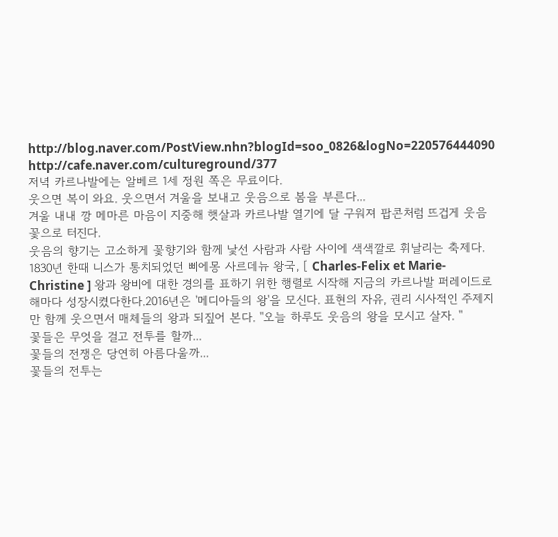http://blog.naver.com/PostView.nhn?blogId=soo_0826&logNo=220576444090
http://cafe.naver.com/cultureground/377
저녁 카르나발에는 알베르 1세 정원 쪽은 무료이다.
웃으면 복이 와요. 웃으면서 겨울을 보내고 웃음으로 봄을 부른다...
겨울 내내 깡 메마른 마음이 지중해 햇살과 카르나발 열기에 달 구워져 팝콘처럼 뜨겁게 웃음꽃으로 터진다.
웃음의 향기는 고소하게 꽃향기와 함께 낯선 사람과 사람 사이에 색색깔로 휘날리는 축제다.
1830년 한때 니스가 통치되었던 삐에몽 사르데뉴 왕국, [ Charles-Felix et Marie-Christine ] 왕과 왕비에 대한 경의를 표하기 위한 행렬로 시작해 지금의 카르나발 퍼레이드로 해마다 성장시켰다한다.2016년은 '메디아들의 왕'을 모신다. 표현의 자유, 권리 시사적인 주제지만 함께 웃으면서 매체들의 왕과 되짚어 본다. ''오늘 하루도 웃음의 왕을 모시고 살자. ''
꽃들은 무엇을 걸고 전투를 할까...
꽃들의 전쟁은 당연히 아름다울까...
꽃들의 전투는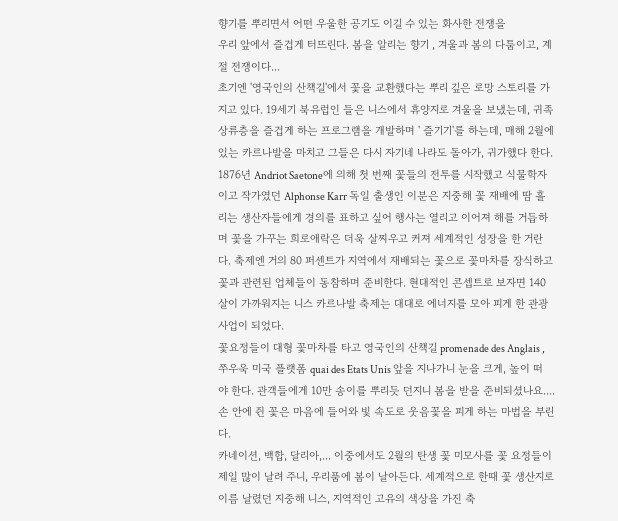향기를 뿌리면서 어떤 우울한 공기도 이길 수 있는 화사한 전쟁을
우리 앞에서 즐겁게 터뜨린다. 봄을 알리는 향기 , 겨울과 봄의 다툼이고, 계절 전쟁이다...
초기엔 '영국인의 산책길'에서 꽃을 교환했다는 뿌리 깊은 로망 스토리를 가지고 있다. 19세기 북유럽인 들은 니스에서 휴양지로 겨울을 보냈는데, 귀족 상류층을 즐겁게 하는 프로그램을 개발하며 ' 즐기기'를 하는데, 매해 2월에 있는 카르나발을 마치고 그들은 다시 자기네 나라도 돌아가, 귀가했다 한다.
1876년 Andriot Saetone에 의해 첫 번째 꽃들의 전투를 시작했고 식물학자이고 작가였던 Alphonse Karr 독일 출생인 이분은 지중해 꽃 재배에 땀 흘리는 생산자들에게 경의를 표하고 싶어 행사는 열리고 이어져 해를 거듭하며 꽃을 가꾸는 희로애락은 더욱 살찌우고 커져 세계적인 성장을 한 거란다. 축제엔 거의 80 퍼센트가 지역에서 재배되는 꽃으로 꽃마차를 장식하고 꽃과 관련된 업체들이 동참하며 준비한다. 현대적인 콘셉트로 보자면 140살이 가까워지는 니스 카르나발 축제는 대대로 에너지를 모아 피게 한 관광사업이 되었다.
꽃요정들이 대형 꽃마차를 타고 영국인의 산책길 promenade des Anglais , 쭈우욱 미국 플랫폼 quai des Etats Unis 앞을 지나가니 눈을 크게, 높이 떠야 한다. 관객들에게 10만 송이를 뿌리듯 던지니 봄을 받을 준비되셨나요.... 손 안에 쥔 꽃은 마음에 들어와 빛 속도로 웃음꽃을 피게 하는 마법을 부린다.
카네이션, 백합, 달리아,... 이중에서도 2월의 탄생 꽃 미모사를 꽃 요정들이 제일 많이 날려 주니, 우리품에 봄이 날아든다. 세계적으로 한때 꽃 생산지로 이름 날렸던 지중해 니스, 지역적인 고유의 색상을 가진 축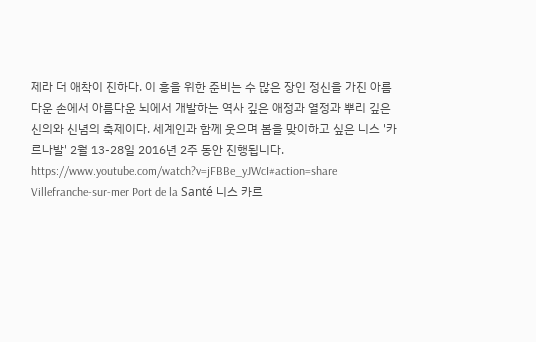제라 더 애착이 진하다. 이 흥을 위한 준비는 수 많은 장인 정신을 가진 아름다운 손에서 아름다운 뇌에서 개발하는 역사 깊은 애정과 열정과 뿌리 깊은 신의와 신념의 축제이다. 세계인과 함께 웃으며 봄을 맞이하고 싶은 니스 '카르나발' 2월 13-28일 2016년 2주 동안 진행됩니다.
https://www.youtube.com/watch?v=jFBBe_yJWcI#action=share
Villefranche-sur-mer Port de la Santé 니스 카르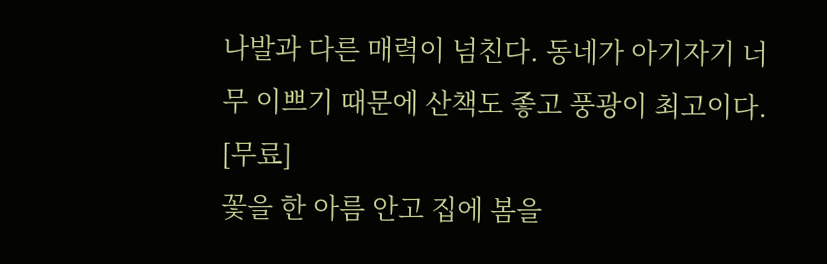나발과 다른 매력이 넘친다. 동네가 아기자기 너무 이쁘기 때문에 산책도 좋고 풍광이 최고이다. [무료]
꽃을 한 아름 안고 집에 봄을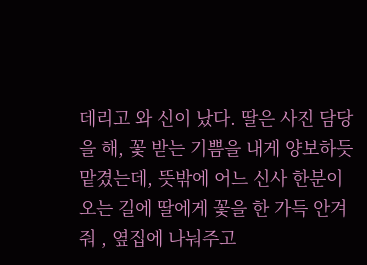데리고 와 신이 났다. 딸은 사진 담당을 해, 꽃 받는 기쁨을 내게 양보하듯 맡겼는데, 뜻밖에 어느 신사 한분이 오는 길에 딸에게 꽃을 한 가득 안겨줘 , 옆집에 나눠주고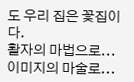도 우리 집은 꽃집이다.
활자의 마법으로... 이미지의 마술로...